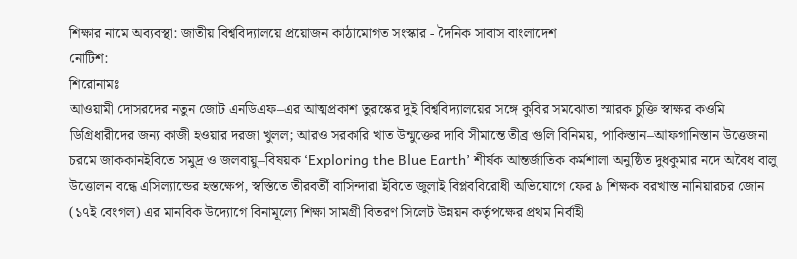শিক্ষার নামে অব্যবস্থা: জাতীয় বিশ্ববিদ্যালয়ে প্রয়োজন কাঠামোগত সংস্কার - দৈনিক সাবাস বাংলাদেশ
নোটিশ:
শিরোনামঃ
আওয়ামী দোসরদের নতুন জোট এনডিএফ–এর আত্মপ্রকাশ তুরস্কের দুই বিশ্ববিদ্যালয়ের সঙ্গে কুবির সমঝোতা স্মারক চুক্তি স্বাক্ষর কওমি ডিগ্রিধারীদের জন্য কাজী হওয়ার দরজা খুলল; আরও সরকারি খাত উন্মুক্তের দাবি সীমান্তে তীব্র গুলি বিনিময়, পাকিস্তান–আফগানিস্তান উত্তেজনা চরমে জাককানইবিতে সমুদ্র ও জলবায়ু–বিষয়ক ‘Exploring the Blue Earth’ শীর্ষক আন্তর্জাতিক কর্মশালা অনুষ্ঠিত দুধকুমার নদে অবৈধ বালু উত্তোলন বন্ধে এসিল্যান্ডের হস্তক্ষেপ, স্বস্তিতে তীরবর্তী বাসিন্দারা ইবিতে জুলাই বিপ্লববিরোধী অভিযোগে ফের ৯ শিক্ষক বরখাস্ত নানিয়ারচর জোন (১৭ই বেংগল) এর মানবিক উদ্যো‌গে বিনামূল্যে শিক্ষা সামগ্রী বিতরণ সিলেট উন্নয়ন কর্তৃপক্ষের প্রথম নির্বাহী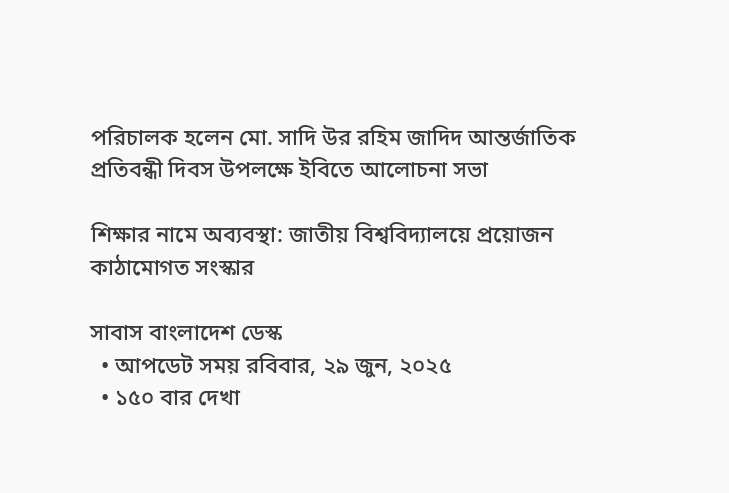পরিচালক হলেন মো. সাদি উর রহিম জাদিদ আন্তর্জাতিক প্রতিবন্ধী দিবস উপলক্ষে ইবিতে আলোচনা সভা

শিক্ষার নামে অব্যবস্থা: জাতীয় বিশ্ববিদ্যালয়ে প্রয়োজন কাঠামোগত সংস্কার

সাবাস বাংলাদেশ ডেস্ক
  • আপডেট সময় রবিবার, ২৯ জুন, ২০২৫
  • ১৫০ বার দেখা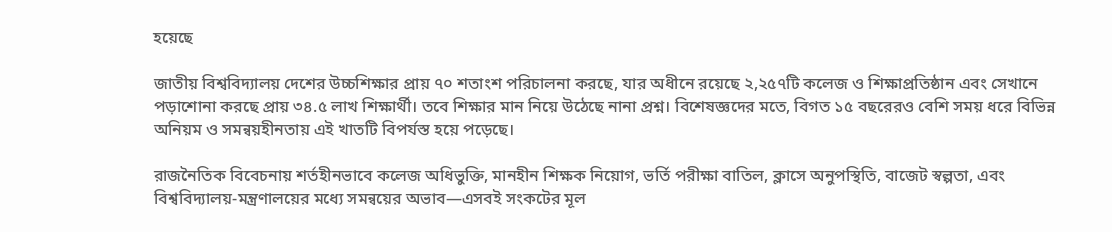হয়েছে

জাতীয় বিশ্ববিদ্যালয় দেশের উচ্চশিক্ষার প্রায় ৭০ শতাংশ পরিচালনা করছে, যার অধীনে রয়েছে ২,২৫৭টি কলেজ ও শিক্ষাপ্রতিষ্ঠান এবং সেখানে পড়াশোনা করছে প্রায় ৩৪.৫ লাখ শিক্ষার্থী। তবে শিক্ষার মান নিয়ে উঠেছে নানা প্রশ্ন। বিশেষজ্ঞদের মতে, বিগত ১৫ বছরেরও বেশি সময় ধরে বিভিন্ন অনিয়ম ও সমন্বয়হীনতায় এই খাতটি বিপর্যস্ত হয়ে পড়েছে।

রাজনৈতিক বিবেচনায় শর্তহীনভাবে কলেজ অধিভুক্তি, মানহীন শিক্ষক নিয়োগ, ভর্তি পরীক্ষা বাতিল, ক্লাসে অনুপস্থিতি, বাজেট স্বল্পতা, এবং বিশ্ববিদ্যালয়-মন্ত্রণালয়ের মধ্যে সমন্বয়ের অভাব—এসবই সংকটের মূল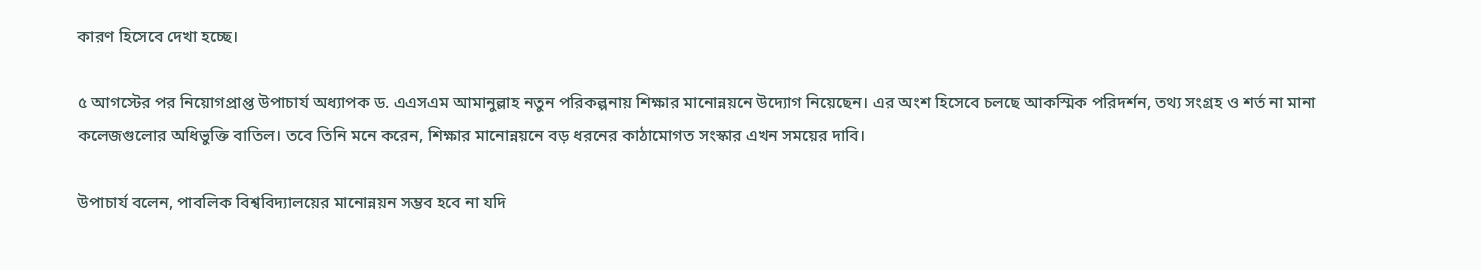কারণ হিসেবে দেখা হচ্ছে।

৫ আগস্টের পর নিয়োগপ্রাপ্ত উপাচার্য অধ্যাপক ড. এএসএম আমানুল্লাহ নতুন পরিকল্পনায় শিক্ষার মানোন্নয়নে উদ্যোগ নিয়েছেন। এর অংশ হিসেবে চলছে আকস্মিক পরিদর্শন, তথ্য সংগ্রহ ও শর্ত না মানা কলেজগুলোর অধিভুক্তি বাতিল। তবে তিনি মনে করেন, শিক্ষার মানোন্নয়নে বড় ধরনের কাঠামোগত সংস্কার এখন সময়ের দাবি।

উপাচার্য বলেন, পাবলিক বিশ্ববিদ্যালয়ের মানোন্নয়ন সম্ভব হবে না যদি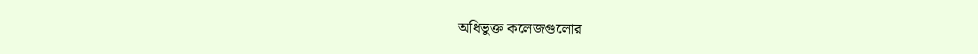অধিভুক্ত কলেজগুলোর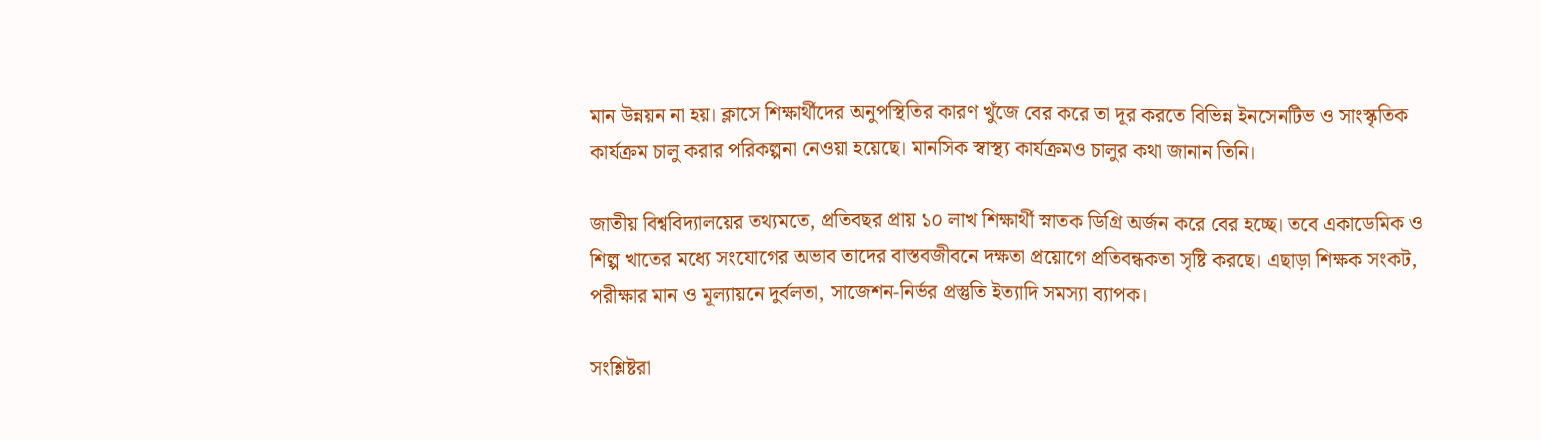মান উন্নয়ন না হয়। ক্লাসে শিক্ষার্থীদের অনুপস্থিতির কারণ খুঁজে বের করে তা দূর করতে বিভিন্ন ইনসেনটিভ ও সাংস্কৃতিক কার্যক্রম চালু করার পরিকল্পনা নেওয়া হয়েছে। মানসিক স্বাস্থ্য কার্যক্রমও চালুর কথা জানান তিনি।

জাতীয় বিশ্ববিদ্যালয়ের তথ্যমতে, প্রতিবছর প্রায় ১০ লাখ শিক্ষার্থী স্নাতক ডিগ্রি অর্জন করে বের হচ্ছে। তবে একাডেমিক ও শিল্প খাতের মধ্যে সংযোগের অভাব তাদের বাস্তবজীবনে দক্ষতা প্রয়োগে প্রতিবন্ধকতা সৃষ্টি করছে। এছাড়া শিক্ষক সংকট, পরীক্ষার মান ও মূল্যায়নে দুর্বলতা, সাজেশন-নির্ভর প্রস্তুতি ইত্যাদি সমস্যা ব্যাপক।

সংশ্লিষ্টরা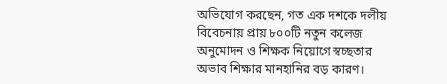অভিযোগ করছেন, গত এক দশকে দলীয় বিবেচনায় প্রায় ৮০০টি নতুন কলেজ অনুমোদন ও শিক্ষক নিয়োগে স্বচ্ছতার অভাব শিক্ষার মানহানির বড় কারণ।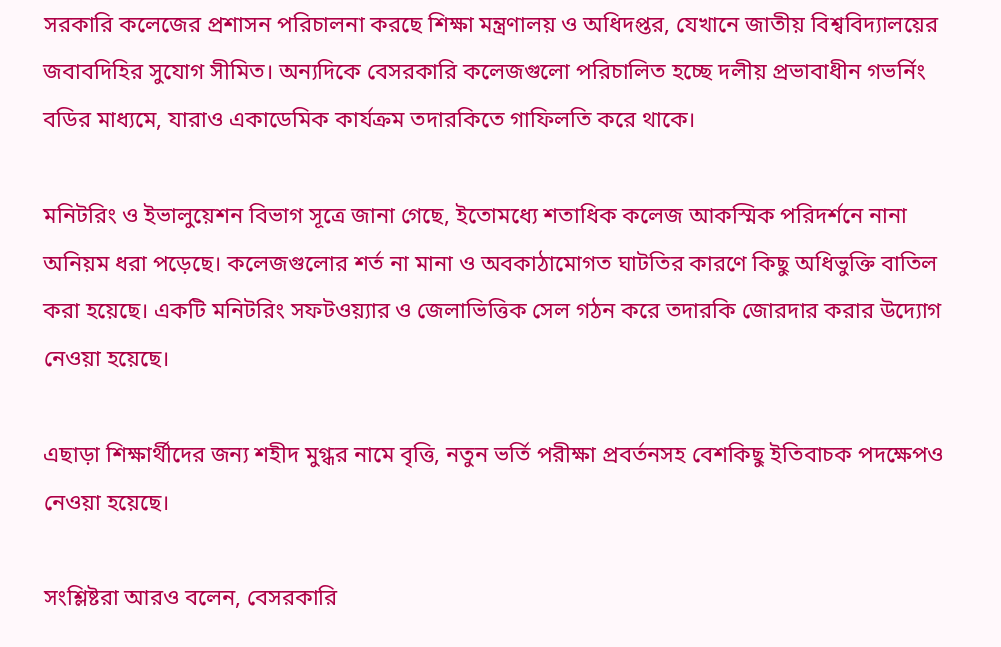সরকারি কলেজের প্রশাসন পরিচালনা করছে শিক্ষা মন্ত্রণালয় ও অধিদপ্তর, যেখানে জাতীয় বিশ্ববিদ্যালয়ের জবাবদিহির সুযোগ সীমিত। অন্যদিকে বেসরকারি কলেজগুলো পরিচালিত হচ্ছে দলীয় প্রভাবাধীন গভর্নিং বডির মাধ্যমে, যারাও একাডেমিক কার্যক্রম তদারকিতে গাফিলতি করে থাকে।

মনিটরিং ও ইভালুয়েশন বিভাগ সূত্রে জানা গেছে, ইতোমধ্যে শতাধিক কলেজ আকস্মিক পরিদর্শনে নানা অনিয়ম ধরা পড়েছে। কলেজগুলোর শর্ত না মানা ও অবকাঠামোগত ঘাটতির কারণে কিছু অধিভুক্তি বাতিল করা হয়েছে। একটি মনিটরিং সফটওয়্যার ও জেলাভিত্তিক সেল গঠন করে তদারকি জোরদার করার উদ্যোগ নেওয়া হয়েছে।

এছাড়া শিক্ষার্থীদের জন্য শহীদ মুগ্ধর নামে বৃত্তি, নতুন ভর্তি পরীক্ষা প্রবর্তনসহ বেশকিছু ইতিবাচক পদক্ষেপও নেওয়া হয়েছে।

সংশ্লিষ্টরা আরও বলেন, বেসরকারি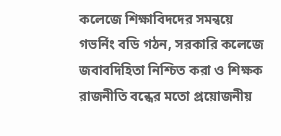কলেজে শিক্ষাবিদদের সমন্বয়ে গভর্নিং বডি গঠন, সরকারি কলেজে জবাবদিহিতা নিশ্চিত করা ও শিক্ষক রাজনীতি বন্ধের মতো প্রয়োজনীয়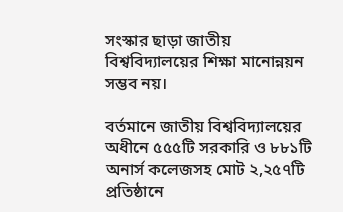সংস্কার ছাড়া জাতীয় বিশ্ববিদ্যালয়ের শিক্ষা মানোন্নয়ন সম্ভব নয়।

বর্তমানে জাতীয় বিশ্ববিদ্যালয়ের অধীনে ৫৫৫টি সরকারি ও ৮৮১টি অনার্স কলেজসহ মোট ২,২৫৭টি প্রতিষ্ঠানে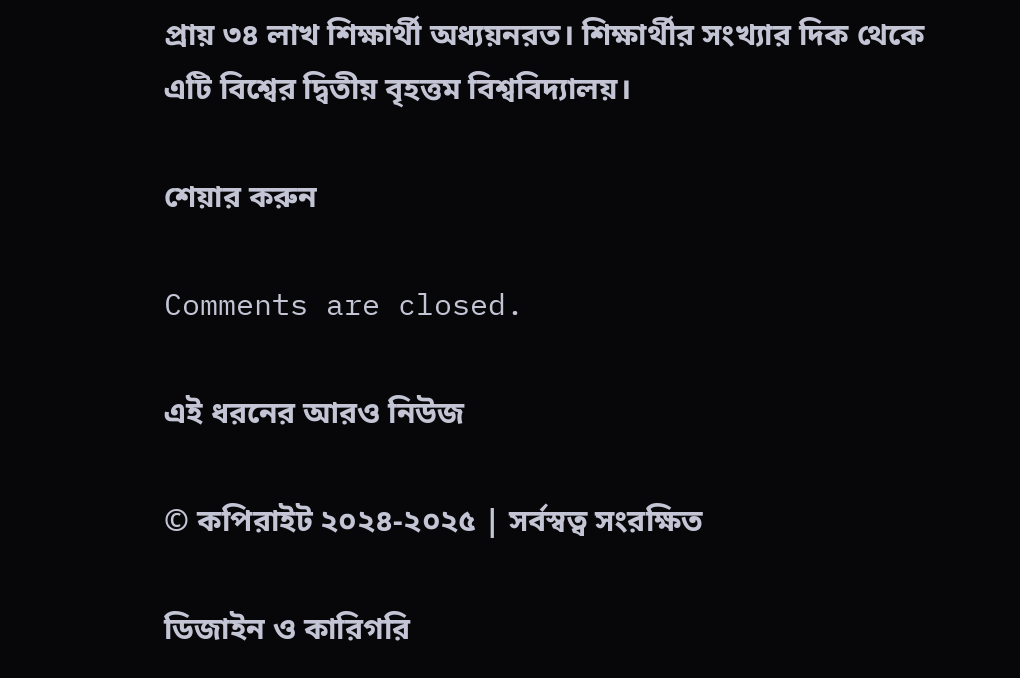প্রায় ৩৪ লাখ শিক্ষার্থী অধ্যয়নরত। শিক্ষার্থীর সংখ্যার দিক থেকে এটি বিশ্বের দ্বিতীয় বৃহত্তম বিশ্ববিদ্যালয়।

শেয়ার করুন

Comments are closed.

এই ধরনের আরও নিউজ

© কপিরাইট ২০২৪-২০২৫ | সর্বস্বত্ব সংরক্ষিত

ডিজাইন ও কারিগরি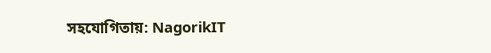সহযোগিতায়: NagorikIT